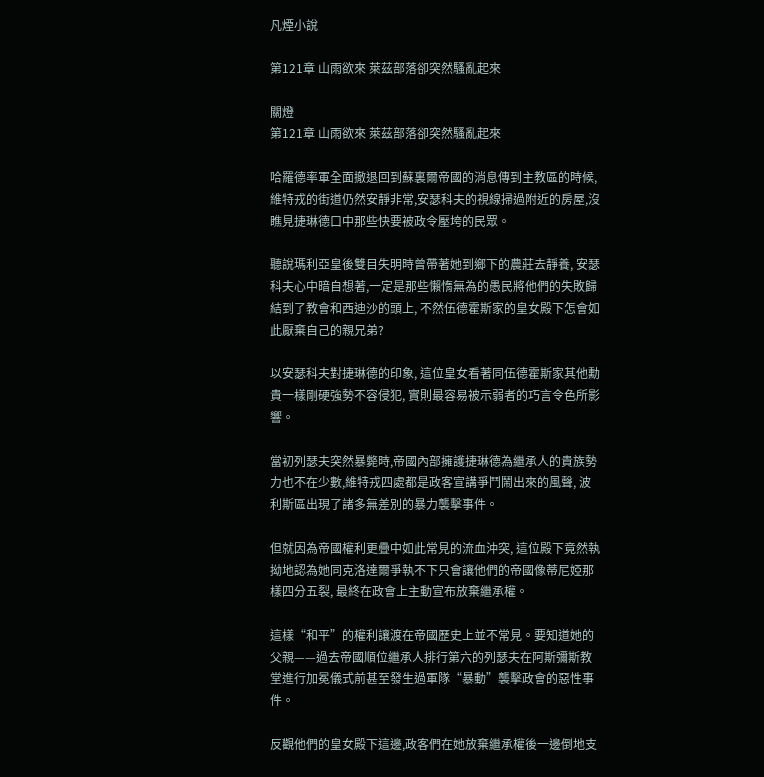凡煙小說

第121章 山雨欲來 萊茲部落卻突然騷亂起來

關燈
第121章 山雨欲來 萊茲部落卻突然騷亂起來

哈羅德率軍全面撤退回到蘇裏爾帝國的消息傳到主教區的時候, 維特戎的街道仍然安靜非常,安瑟科夫的視線掃過附近的房屋,沒瞧見捷琳德口中那些快要被政令壓垮的民眾。

聽說瑪利亞皇後雙目失明時曾帶著她到鄉下的農莊去靜養, 安瑟科夫心中暗自想著,一定是那些懶惰無為的愚民將他們的失敗歸結到了教會和西迪沙的頭上, 不然伍德霍斯家的皇女殿下怎會如此厭棄自己的親兄弟?

以安瑟科夫對捷琳德的印象, 這位皇女看著同伍德霍斯家其他勳貴一樣剛硬強勢不容侵犯, 實則最容易被示弱者的巧言令色所影響。

當初列瑟夫突然暴斃時,帝國內部擁護捷琳德為繼承人的貴族勢力也不在少數,維特戎四處都是政客宣講爭鬥鬧出來的風聲, 波利斯區出現了諸多無差別的暴力襲擊事件。

但就因為帝國權利更疊中如此常見的流血沖突, 這位殿下竟然執拗地認為她同克洛達爾爭執不下只會讓他們的帝國像蒂尼婭那樣四分五裂, 最終在政會上主動宣布放棄繼承權。

這樣“和平”的權利讓渡在帝國歷史上並不常見。要知道她的父親——過去帝國順位繼承人排行第六的列瑟夫在阿斯彌斯教堂進行加冕儀式前甚至發生過軍隊“暴動”襲擊政會的惡性事件。

反觀他們的皇女殿下這邊,政客們在她放棄繼承權後一邊倒地支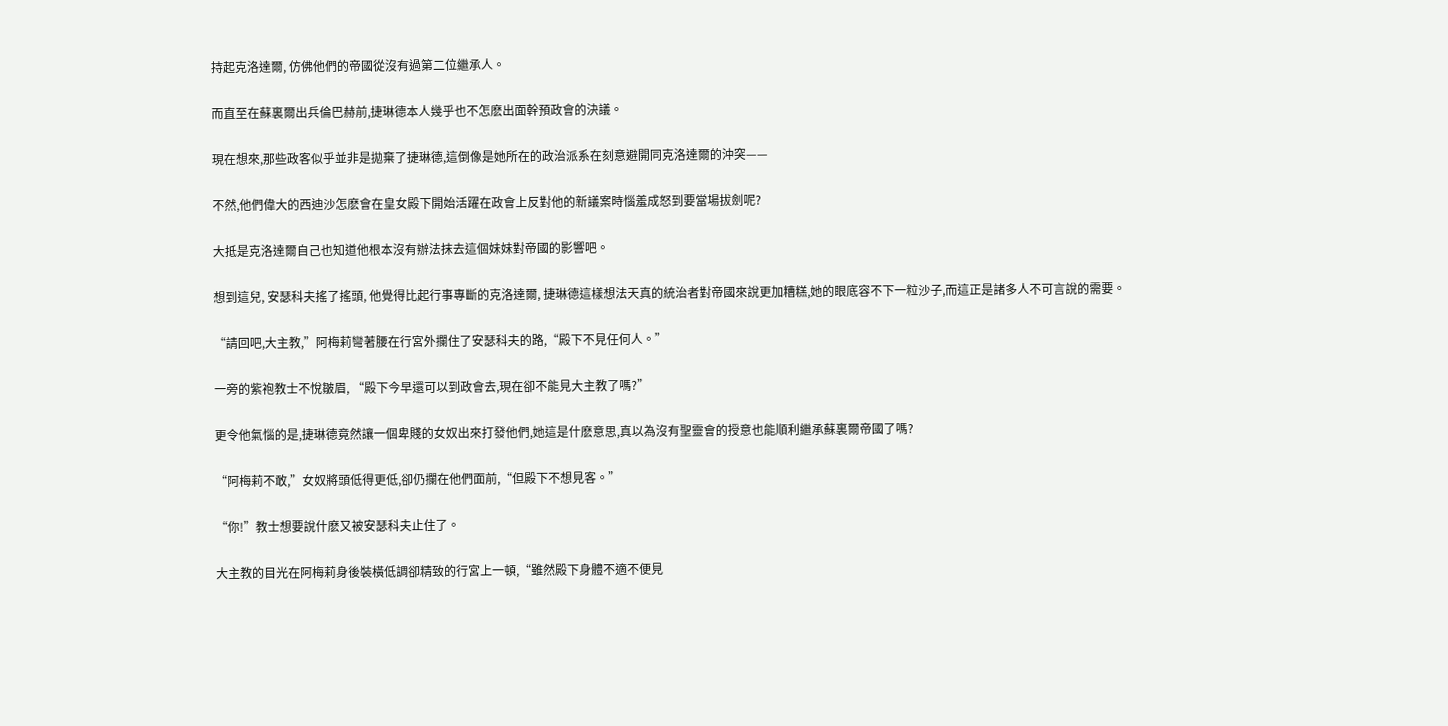持起克洛達爾, 仿佛他們的帝國從沒有過第二位繼承人。

而直至在蘇裏爾出兵倫巴赫前,捷琳德本人幾乎也不怎麽出面幹預政會的決議。

現在想來,那些政客似乎並非是拋棄了捷琳德,這倒像是她所在的政治派系在刻意避開同克洛達爾的沖突——

不然,他們偉大的西迪沙怎麽會在皇女殿下開始活躍在政會上反對他的新議案時惱羞成怒到要當場拔劍呢?

大抵是克洛達爾自己也知道他根本沒有辦法抹去這個妹妹對帝國的影響吧。

想到這兒, 安瑟科夫搖了搖頭, 他覺得比起行事專斷的克洛達爾, 捷琳德這樣想法天真的統治者對帝國來說更加糟糕,她的眼底容不下一粒沙子,而這正是諸多人不可言說的需要。

“請回吧,大主教,”阿梅莉彎著腰在行宮外攔住了安瑟科夫的路,“殿下不見任何人。”

一旁的紫袍教士不悅皺眉, “殿下今早還可以到政會去,現在卻不能見大主教了嗎?”

更令他氣惱的是,捷琳德竟然讓一個卑賤的女奴出來打發他們,她這是什麽意思,真以為沒有聖靈會的授意也能順利繼承蘇裏爾帝國了嗎?

“阿梅莉不敢,”女奴將頭低得更低,卻仍攔在他們面前,“但殿下不想見客。”

“你!”教士想要說什麽又被安瑟科夫止住了。

大主教的目光在阿梅莉身後裝橫低調卻精致的行宮上一頓,“雖然殿下身體不適不便見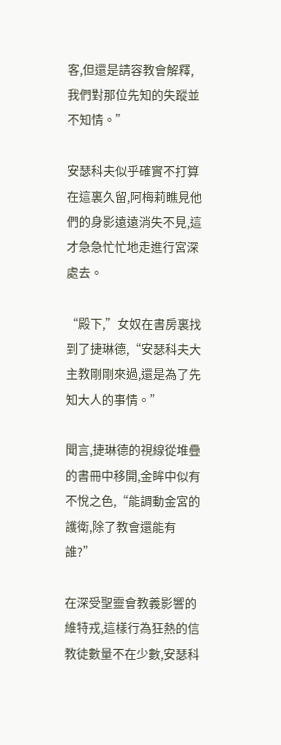客,但還是請容教會解釋,我們對那位先知的失蹤並不知情。”

安瑟科夫似乎確實不打算在這裏久留,阿梅莉瞧見他們的身影遠遠消失不見,這才急急忙忙地走進行宮深處去。

“殿下,”女奴在書房裏找到了捷琳德,“安瑟科夫大主教剛剛來過,還是為了先知大人的事情。”

聞言,捷琳德的視線從堆疊的書冊中移開,金眸中似有不悅之色,“能調動金宮的護衛,除了教會還能有誰?”

在深受聖靈會教義影響的維特戎,這樣行為狂熱的信教徒數量不在少數,安瑟科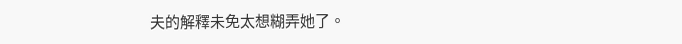夫的解釋未免太想糊弄她了。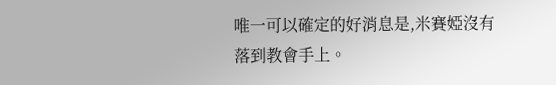唯一可以確定的好消息是,米賽婭沒有落到教會手上。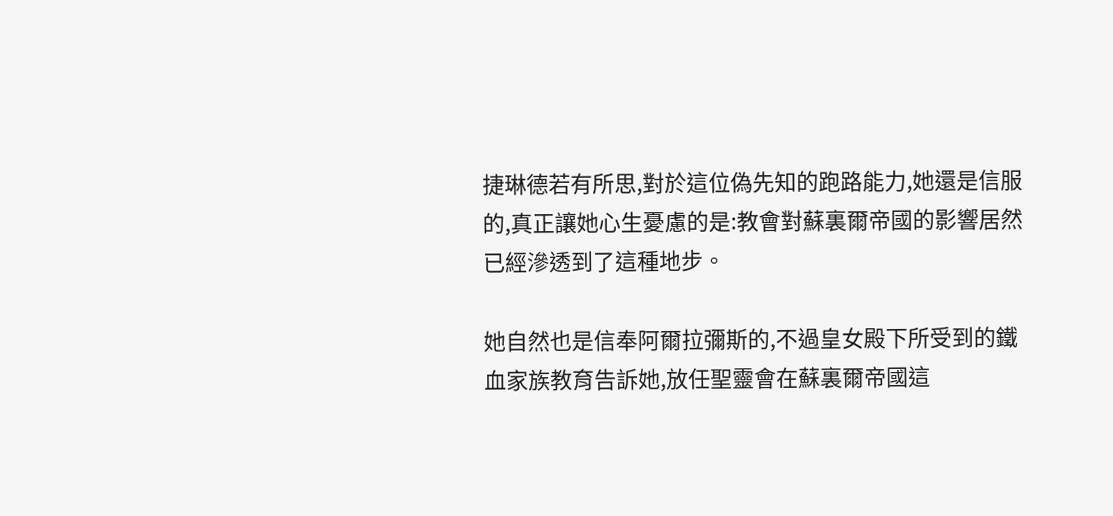捷琳德若有所思,對於這位偽先知的跑路能力,她還是信服的,真正讓她心生憂慮的是:教會對蘇裏爾帝國的影響居然已經滲透到了這種地步。

她自然也是信奉阿爾拉彌斯的,不過皇女殿下所受到的鐵血家族教育告訴她,放任聖靈會在蘇裏爾帝國這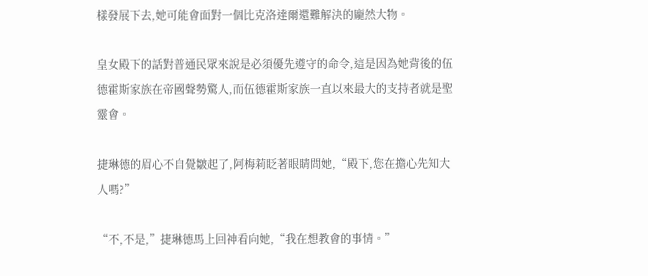樣發展下去,她可能會面對一個比克洛達爾還難解決的龐然大物。

皇女殿下的話對普通民眾來說是必須優先遵守的命令,這是因為她背後的伍德霍斯家族在帝國聲勢驚人,而伍德霍斯家族一直以來最大的支持者就是聖靈會。

捷琳德的眉心不自覺皺起了,阿梅莉眨著眼睛問她,“殿下,您在擔心先知大人嗎?”

“不,不是,”捷琳德馬上回神看向她,“我在想教會的事情。”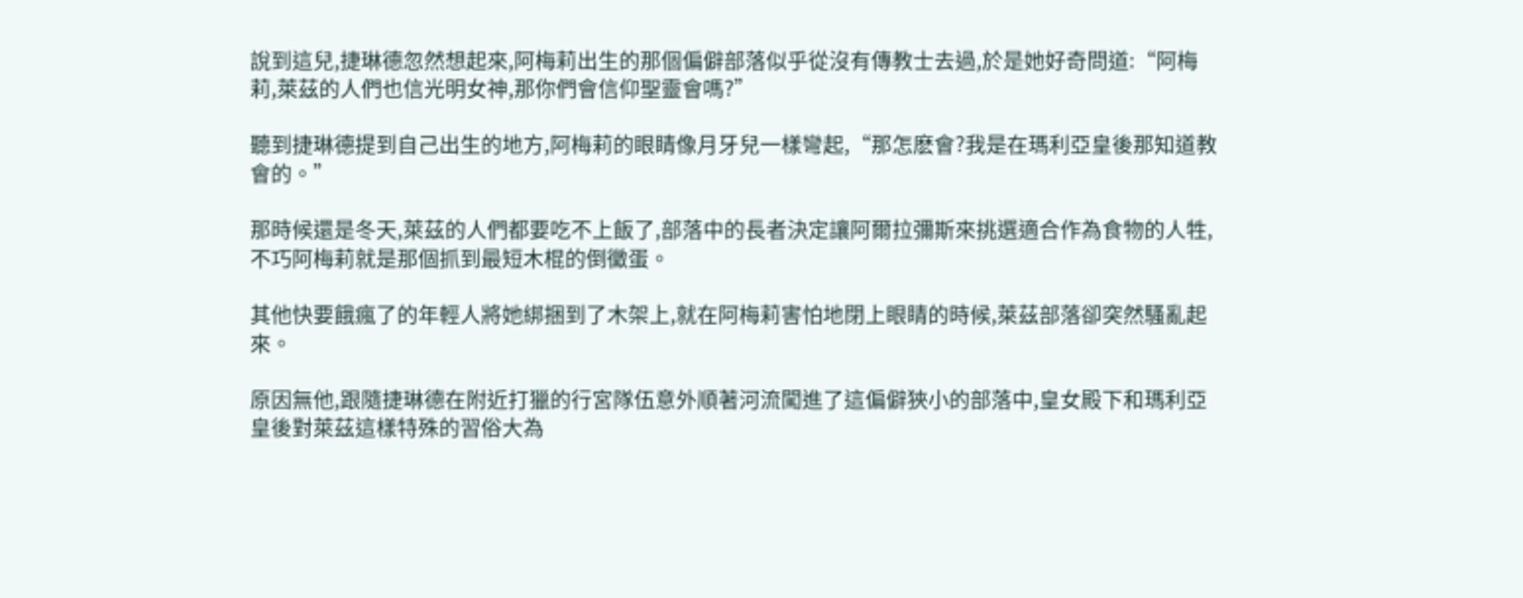說到這兒,捷琳德忽然想起來,阿梅莉出生的那個偏僻部落似乎從沒有傳教士去過,於是她好奇問道:“阿梅莉,萊茲的人們也信光明女神,那你們會信仰聖靈會嗎?”

聽到捷琳德提到自己出生的地方,阿梅莉的眼睛像月牙兒一樣彎起,“那怎麽會?我是在瑪利亞皇後那知道教會的。”

那時候還是冬天,萊茲的人們都要吃不上飯了,部落中的長者決定讓阿爾拉彌斯來挑選適合作為食物的人牲,不巧阿梅莉就是那個抓到最短木棍的倒黴蛋。

其他快要餓瘋了的年輕人將她綁捆到了木架上,就在阿梅莉害怕地閉上眼睛的時候,萊茲部落卻突然騷亂起來。

原因無他,跟隨捷琳德在附近打獵的行宮隊伍意外順著河流闖進了這偏僻狹小的部落中,皇女殿下和瑪利亞皇後對萊茲這樣特殊的習俗大為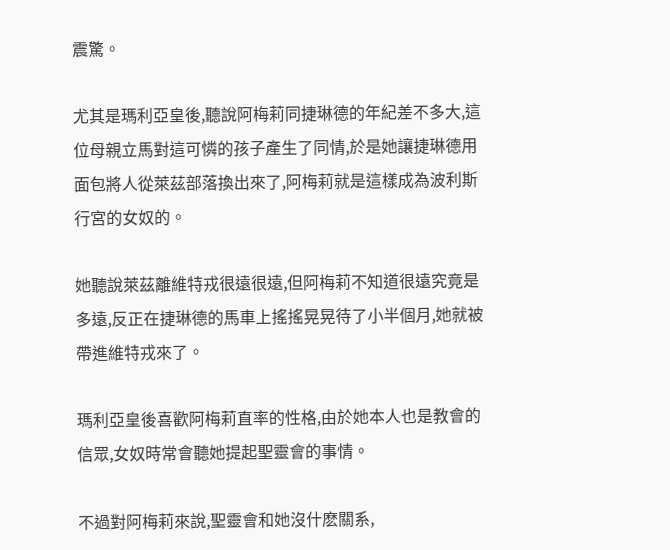震驚。

尤其是瑪利亞皇後,聽說阿梅莉同捷琳德的年紀差不多大,這位母親立馬對這可憐的孩子產生了同情,於是她讓捷琳德用面包將人從萊茲部落換出來了,阿梅莉就是這樣成為波利斯行宮的女奴的。

她聽說萊茲離維特戎很遠很遠,但阿梅莉不知道很遠究竟是多遠,反正在捷琳德的馬車上搖搖晃晃待了小半個月,她就被帶進維特戎來了。

瑪利亞皇後喜歡阿梅莉直率的性格,由於她本人也是教會的信眾,女奴時常會聽她提起聖靈會的事情。

不過對阿梅莉來說,聖靈會和她沒什麽關系,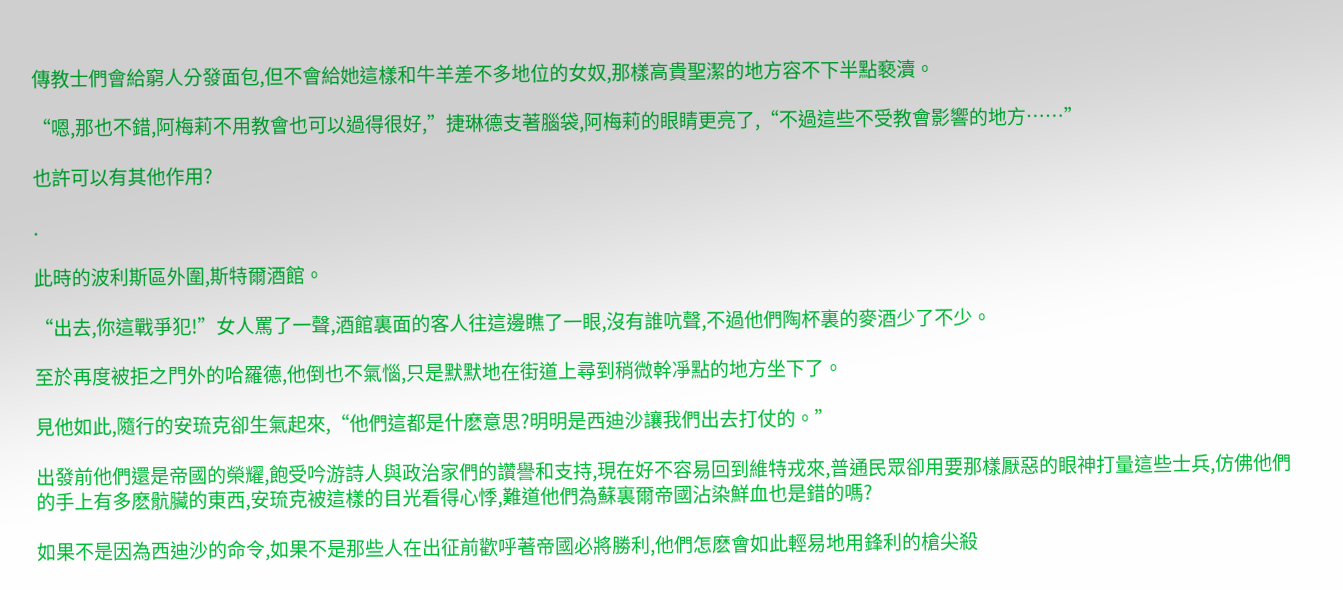傳教士們會給窮人分發面包,但不會給她這樣和牛羊差不多地位的女奴,那樣高貴聖潔的地方容不下半點褻瀆。

“嗯,那也不錯,阿梅莉不用教會也可以過得很好,”捷琳德支著腦袋,阿梅莉的眼睛更亮了,“不過這些不受教會影響的地方……”

也許可以有其他作用?

.

此時的波利斯區外圍,斯特爾酒館。

“出去,你這戰爭犯!”女人罵了一聲,酒館裏面的客人往這邊瞧了一眼,沒有誰吭聲,不過他們陶杯裏的麥酒少了不少。

至於再度被拒之門外的哈羅德,他倒也不氣惱,只是默默地在街道上尋到稍微幹凈點的地方坐下了。

見他如此,隨行的安琉克卻生氣起來,“他們這都是什麽意思?明明是西迪沙讓我們出去打仗的。”

出發前他們還是帝國的榮耀,飽受吟游詩人與政治家們的讚譽和支持,現在好不容易回到維特戎來,普通民眾卻用要那樣厭惡的眼神打量這些士兵,仿佛他們的手上有多麽骯臟的東西,安琉克被這樣的目光看得心悸,難道他們為蘇裏爾帝國沾染鮮血也是錯的嗎?

如果不是因為西迪沙的命令,如果不是那些人在出征前歡呼著帝國必將勝利,他們怎麽會如此輕易地用鋒利的槍尖殺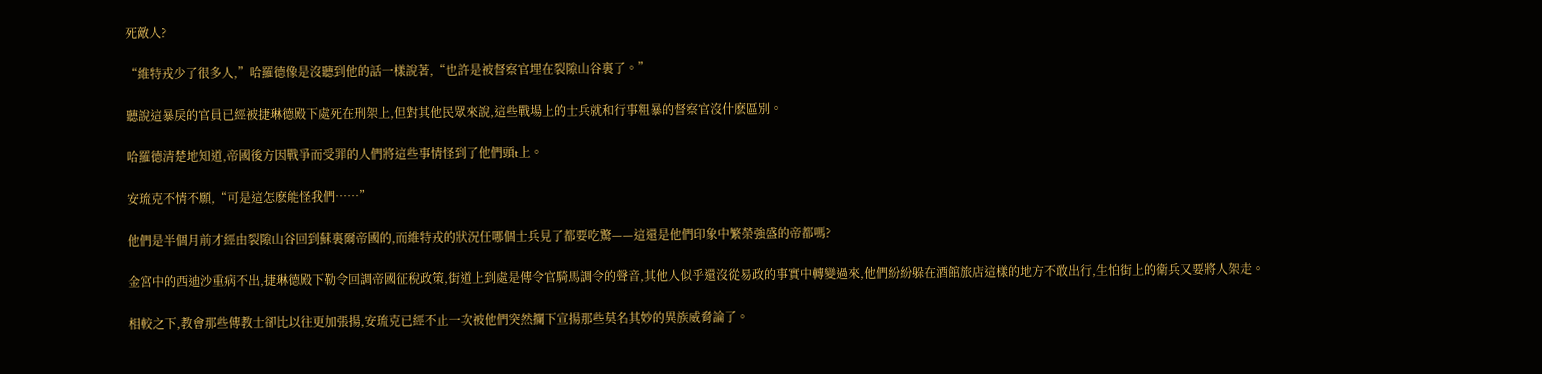死敵人?

“維特戎少了很多人,”哈羅德像是沒聽到他的話一樣說著,“也許是被督察官埋在裂隙山谷裏了。”

聽說這暴戾的官員已經被捷琳德殿下處死在刑架上,但對其他民眾來說,這些戰場上的士兵就和行事粗暴的督察官沒什麽區別。

哈羅德清楚地知道,帝國後方因戰爭而受罪的人們將這些事情怪到了他們頭t上。

安琉克不情不願,“可是這怎麽能怪我們……”

他們是半個月前才經由裂隙山谷回到蘇裏爾帝國的,而維特戎的狀況任哪個士兵見了都要吃驚——這還是他們印象中繁榮強盛的帝都嗎?

金宮中的西迪沙重病不出,捷琳德殿下勒令回調帝國征稅政策,街道上到處是傳令官騎馬調令的聲音,其他人似乎還沒從易政的事實中轉變過來,他們紛紛躲在酒館旅店這樣的地方不敢出行,生怕街上的衛兵又要將人架走。

相較之下,教會那些傳教士卻比以往更加張揚,安琉克已經不止一次被他們突然攔下宣揚那些莫名其妙的異族威脅論了。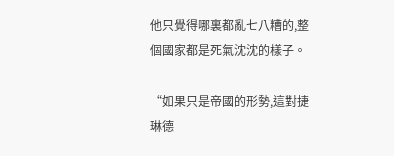他只覺得哪裏都亂七八糟的,整個國家都是死氣沈沈的樣子。

“如果只是帝國的形勢,這對捷琳德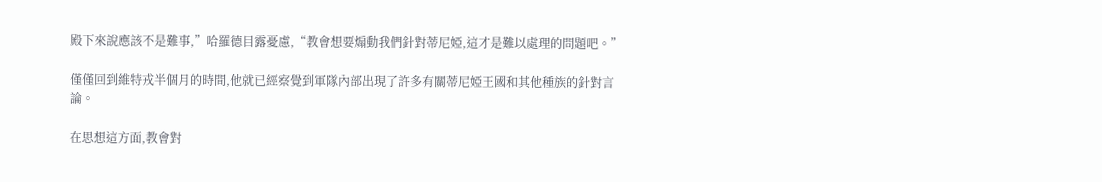殿下來說應該不是難事,”哈羅德目露憂慮,“教會想要煽動我們針對蒂尼婭,這才是難以處理的問題吧。”

僅僅回到維特戎半個月的時間,他就已經察覺到軍隊內部出現了許多有關蒂尼婭王國和其他種族的針對言論。

在思想這方面,教會對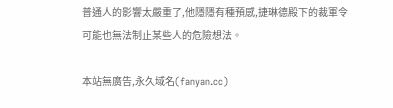普通人的影響太嚴重了,他隱隱有種預感,捷琳德殿下的裁軍令可能也無法制止某些人的危險想法。

本站無廣告,永久域名(fanyan.cc)